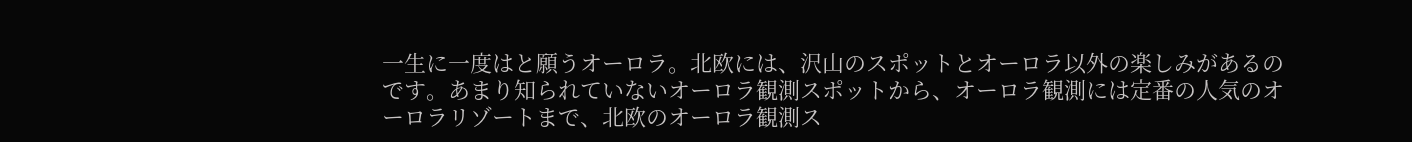一生に一度はと願うオーロラ。北欧には、沢山のスポットとオーロラ以外の楽しみがあるのです。あまり知られていないオーロラ観測スポットから、オーロラ観測には定番の人気のオーロラリゾートまで、北欧のオーロラ観測ス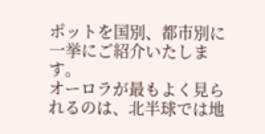ポットを国別、都市別に一挙にご紹介いたします。
オーロラが最もよく見られるのは、北半球では地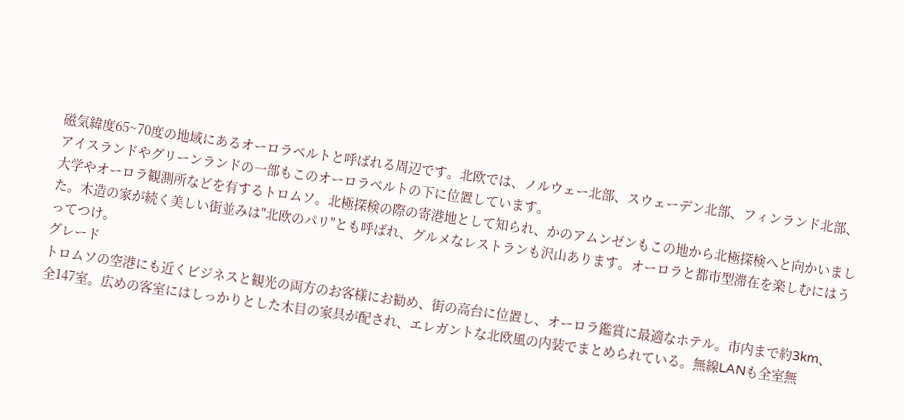磁気緯度65~70度の地域にあるオーロラベルトと呼ばれる周辺です。北欧では、ノルウェー北部、スウェーデン北部、フィンランド北部、アイスランドやグリーンランドの一部もこのオーロラベルトの下に位置しています。
大学やオーロラ観測所などを有するトロムソ。北極探検の際の寄港地として知られ、かのアムンゼンもこの地から北極探検へと向かいました。木造の家が続く美しい街並みは"北欧のパリ"とも呼ばれ、グルメなレストランも沢山あります。オーロラと都市型滞在を楽しむにはうってつけ。
グレード
トロムソの空港にも近くビジネスと観光の両方のお客様にお勧め、街の高台に位置し、オーロラ鑑賞に最適なホテル。市内まで約3km、全147室。広めの客室にはしっかりとした木目の家具が配され、エレガントな北欧風の内装でまとめられている。無線LANも全室無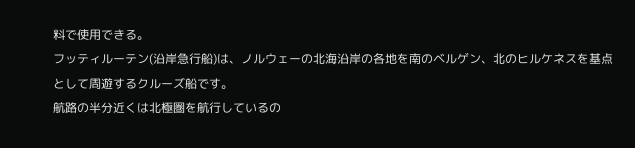料で使用できる。
フッティルーテン(沿岸急行船)は、ノルウェーの北海沿岸の各地を南のベルゲン、北のヒルケネスを基点として周遊するクルーズ船です。
航路の半分近くは北極圏を航行しているの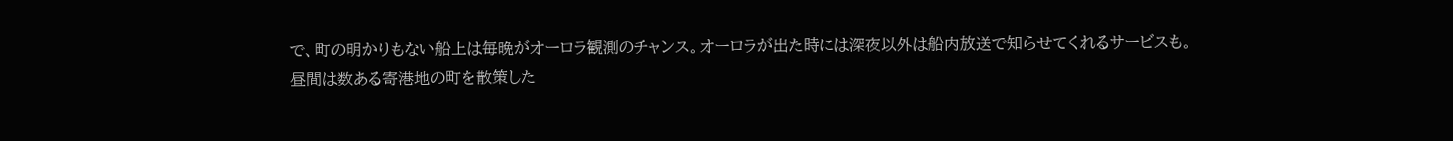で、町の明かりもない船上は毎晩がオーロラ観測のチャンス。オーロラが出た時には深夜以外は船内放送で知らせてくれるサービスも。
昼間は数ある寄港地の町を散策した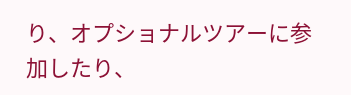り、オプショナルツアーに参加したり、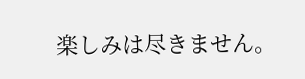楽しみは尽きません。